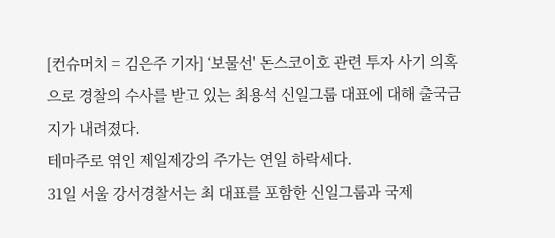[컨슈머치 = 김은주 기자] ‘보물선' 돈스코이호 관련 투자 사기 의혹으로 경찰의 수사를 받고 있는 최용석 신일그룹 대표에 대해 출국금지가 내려졌다.
테마주로 엮인 제일제강의 주가는 연일 하락세다.
31일 서울 강서경찰서는 최 대표를 포함한 신일그룹과 국제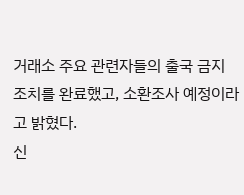거래소 주요 관련자들의 출국 금지 조치를 완료했고, 소환조사 예정이라고 밝혔다.
신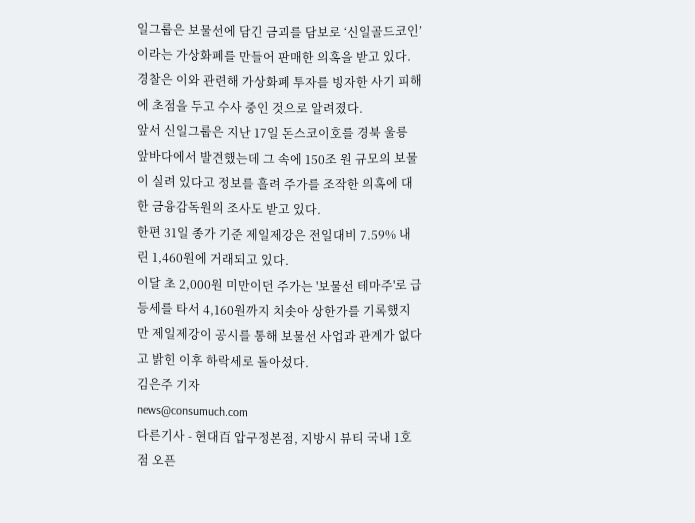일그룹은 보물선에 담긴 금괴를 담보로 ‘신일골드코인’이라는 가상화폐를 만들어 판매한 의혹을 받고 있다. 경찰은 이와 관련해 가상화폐 투자를 빙자한 사기 피해에 초점을 두고 수사 중인 것으로 알려졌다.
앞서 신일그룹은 지난 17일 돈스코이호를 경북 울릉 앞바다에서 발견했는데 그 속에 150조 원 규모의 보물이 실려 있다고 정보를 흘려 주가를 조작한 의혹에 대한 금융감독원의 조사도 받고 있다.
한편 31일 종가 기준 제일제강은 전일대비 7.59% 내린 1,460원에 거래되고 있다.
이달 초 2,000원 미만이던 주가는 '보물선 테마주'로 급등세를 타서 4,160원까지 치솟아 상한가를 기록했지만 제일제강이 공시를 통해 보물선 사업과 관계가 없다고 밝힌 이후 하락세로 돌아섰다.
김은주 기자
news@consumuch.com
다른기사 - 현대百 압구정본점, 지방시 뷰티 국내 1호점 오픈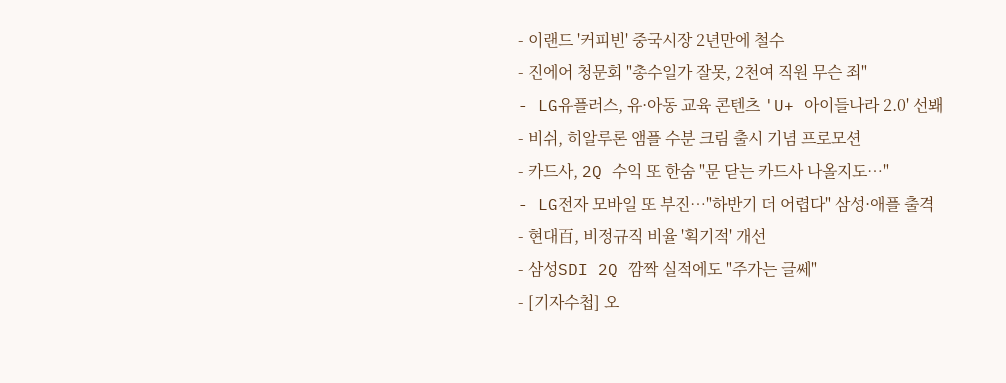- 이랜드 '커피빈' 중국시장 2년만에 철수
- 진에어 청문회 "총수일가 잘못, 2천여 직원 무슨 죄"
- LG유플러스, 유·아동 교육 콘텐츠 'U+ 아이들나라 2.0' 선봬
- 비쉬, 히알루론 앰플 수분 크림 출시 기념 프로모션
- 카드사, 2Q 수익 또 한숨 "문 닫는 카드사 나올지도…"
- LG전자 모바일 또 부진…"하반기 더 어렵다" 삼성·애플 출격
- 현대百, 비정규직 비율 '획기적' 개선
- 삼성SDI 2Q 깜짝 실적에도 "주가는 글쎄"
- [기자수첩] 오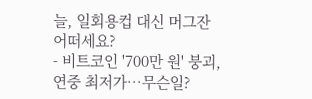늘, 일회용컵 대신 머그잔 어떠세요?
- 비트코인 '700만 원' 붕괴, 연중 최저가…무슨일?